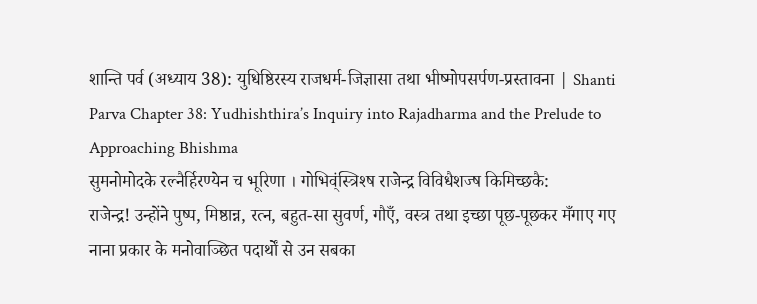शान्ति पर्व (अध्याय 38): युधिष्ठिरस्य राजधर्म-जिज्ञासा तथा भीष्मोपसर्पण-प्रस्तावना | Shanti Parva Chapter 38: Yudhishthira’s Inquiry into Rajadharma and the Prelude to Approaching Bhishma
सुमनोमोदके रल्नैर्हिरण्येन च भूरिणा । गोभिव्ंस्त्रिश्ष राजेन्द्र विविधैशज्ष किमिच्छकै:
राजेन्द्र! उन्होंने पुष्प, मिष्ठान्न, रत्न, बहुत-सा सुवर्ण, गौएँ, वस्त्र तथा इच्छा पूछ-पूछकर मँगाए गए नाना प्रकार के मनोवाञ्छित पदार्थों से उन सबका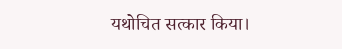यथोचित सत्कार किया।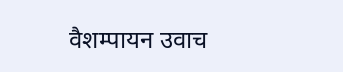वैशम्पायन उवाच